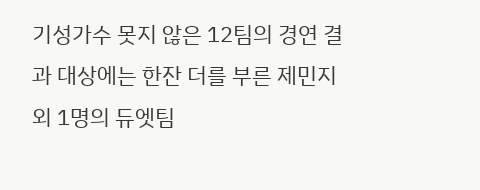기성가수 못지 않은 12팀의 경연 결과 대상에는 한잔 더를 부른 제민지 외 1명의 듀엣팀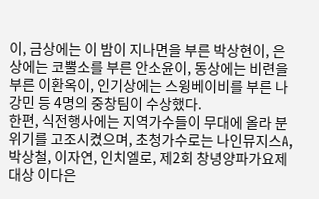이, 금상에는 이 밤이 지나면을 부른 박상현이, 은상에는 코뿔소를 부른 안소윤이, 동상에는 비련을 부른 이환옥이, 인기상에는 스윙베이비를 부른 나강민 등 4명의 중창팀이 수상했다.
한편, 식전행사에는 지역가수들이 무대에 올라 분위기를 고조시켰으며, 초청가수로는 나인뮤지스A, 박상철, 이자연, 인치엘로, 제2회 창녕양파가요제 대상 이다은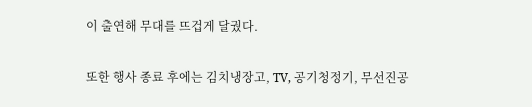이 출연해 무대를 뜨겁게 달궜다.

또한 행사 종료 후에는 김치냉장고, TV, 공기청정기, 무선진공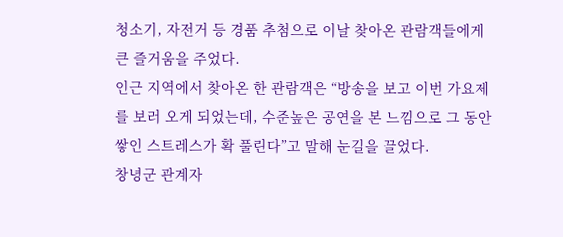청소기, 자전거 등 경품 추첨으로 이날 찾아온 관람객들에게 큰 즐거움을 주었다.
인근 지역에서 찾아온 한 관람객은 “방송을 보고 이번 가요제를 보러 오게 되었는데, 수준높은 공연을 본 느낌으로 그 동안 쌓인 스트레스가 확 풀린다”고 말해 눈길을 끌었다.
창녕군 관계자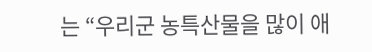는 “우리군 농특산물을 많이 애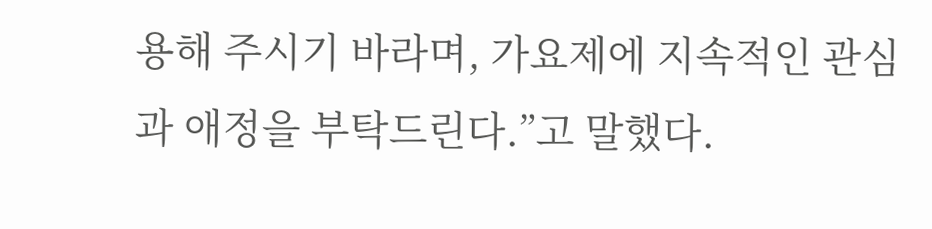용해 주시기 바라며, 가요제에 지속적인 관심과 애정을 부탁드린다.”고 말했다.